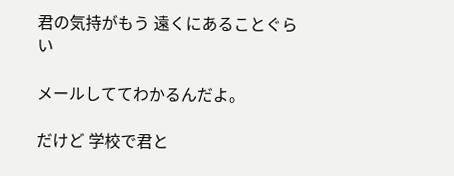君の気持がもう 遠くにあることぐらい

メールしててわかるんだよ。

だけど 学校で君と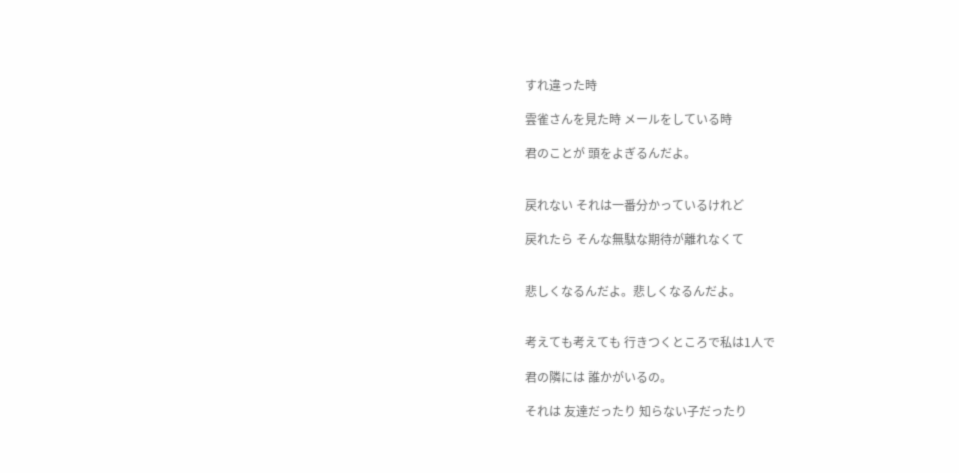すれ違った時

雲雀さんを見た時 メールをしている時

君のことが 頭をよぎるんだよ。


戻れない それは一番分かっているけれど

戻れたら そんな無駄な期待が離れなくて


悲しくなるんだよ。悲しくなるんだよ。


考えても考えても 行きつくところで私は1人で

君の隣には 誰かがいるの。

それは 友達だったり 知らない子だったり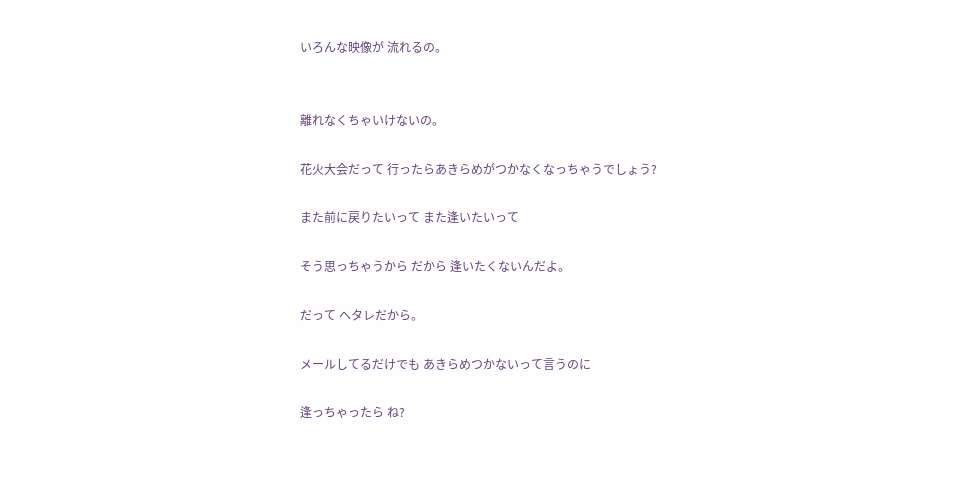いろんな映像が 流れるの。


離れなくちゃいけないの。

花火大会だって 行ったらあきらめがつかなくなっちゃうでしょう?

また前に戻りたいって また逢いたいって

そう思っちゃうから だから 逢いたくないんだよ。

だって ヘタレだから。

メールしてるだけでも あきらめつかないって言うのに

逢っちゃったら ね?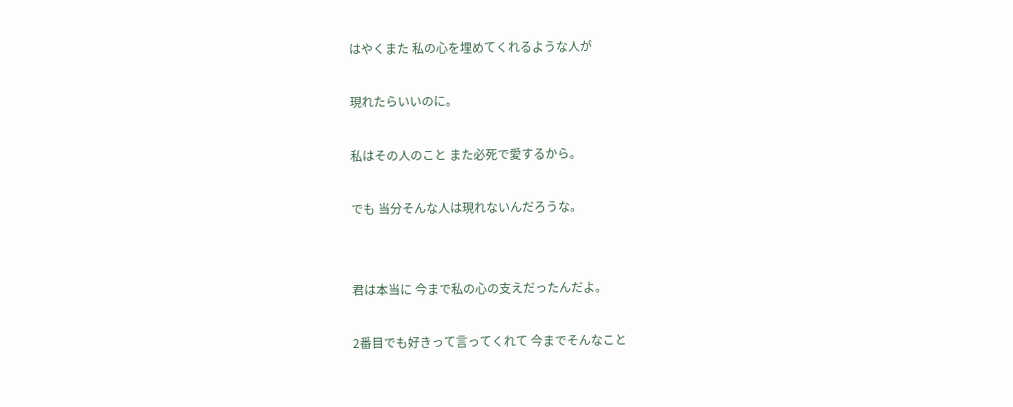はやくまた 私の心を埋めてくれるような人が

現れたらいいのに。

私はその人のこと また必死で愛するから。

でも 当分そんな人は現れないんだろうな。


君は本当に 今まで私の心の支えだったんだよ。

2番目でも好きって言ってくれて 今までそんなこと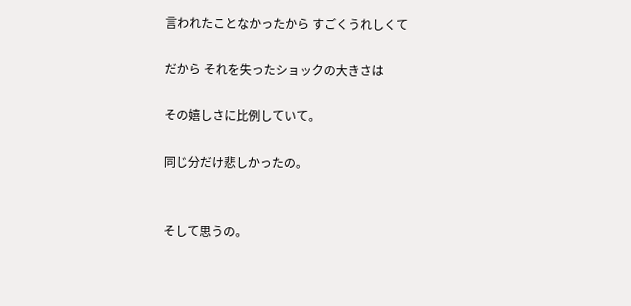言われたことなかったから すごくうれしくて

だから それを失ったショックの大きさは

その嬉しさに比例していて。

同じ分だけ悲しかったの。


そして思うの。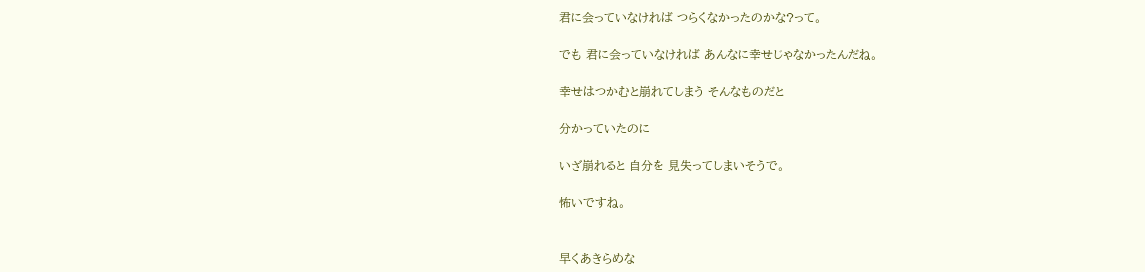君に会っていなければ つらくなかったのかな?って。

でも 君に会っていなければ あんなに幸せじゃなかったんだね。

幸せはつかむと崩れてしまう そんなものだと

分かっていたのに

いざ崩れると 自分を 見失ってしまいそうで。

怖いですね。


早くあきらめな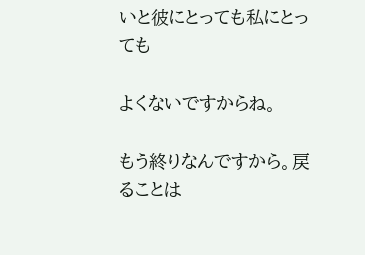いと彼にとっても私にとっても

よくないですからね。

もう終りなんですから。戻ることは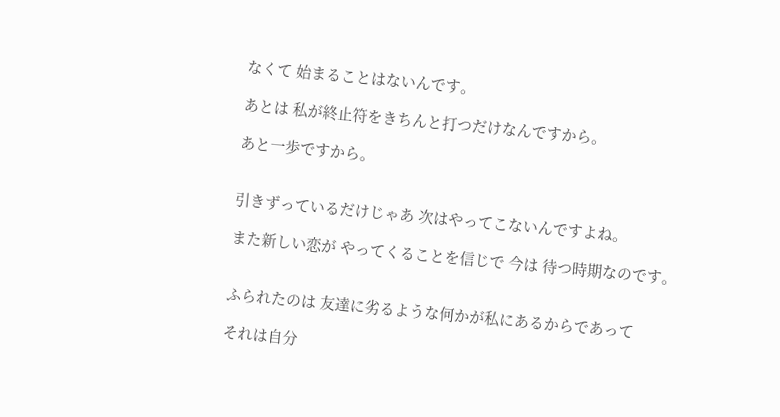なくて 始まることはないんです。

あとは 私が終止符をきちんと打つだけなんですから。

あと一歩ですから。


引きずっているだけじゃあ 次はやってこないんですよね。

また新しい恋が やってくることを信じで 今は 待つ時期なのです。


ふられたのは 友達に劣るような何かが私にあるからであって

それは自分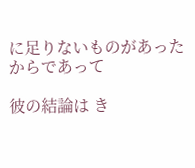に足りないものがあったからであって

彼の結論は き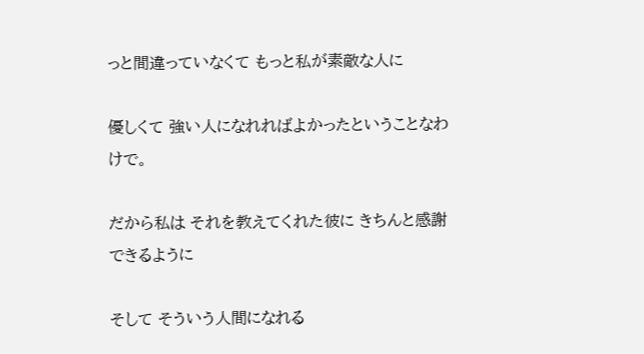っと間違っていなくて もっと私が素敵な人に

優しくて 強い人になれればよかったということなわけで。

だから私は それを教えてくれた彼に きちんと感謝できるように

そして そういう人間になれる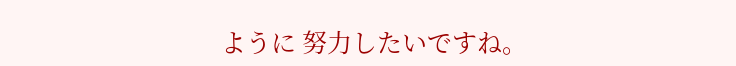ように 努力したいですね。